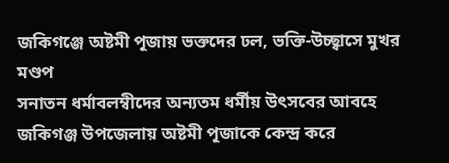জকিগঞ্জে অষ্টমী পূজায় ভক্তদের ঢল, ভক্তি-উচ্ছ্বাসে মুখর মণ্ডপ
সনাতন ধর্মাবলম্বীদের অন্যতম ধর্মীয় উৎসবের আবহে জকিগঞ্জ উপজেলায় অষ্টমী পূজাকে কেন্দ্র করে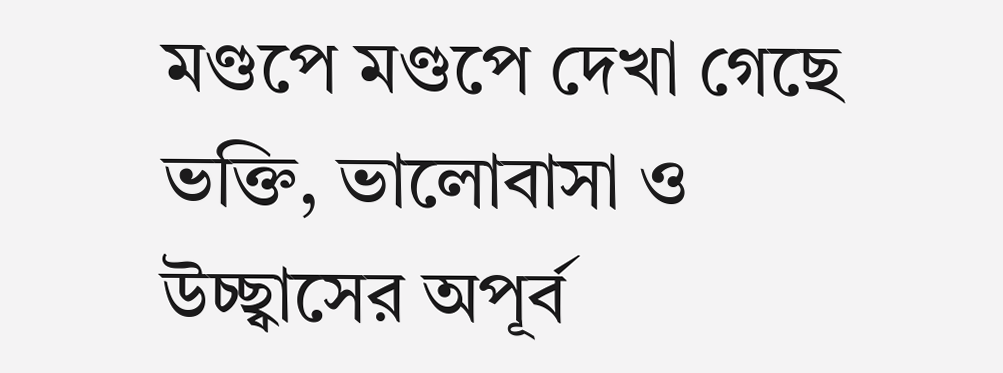মণ্ডপে মণ্ডপে দেখা গেছে ভক্তি, ভালোবাসা ও উচ্ছ্বাসের অপূর্ব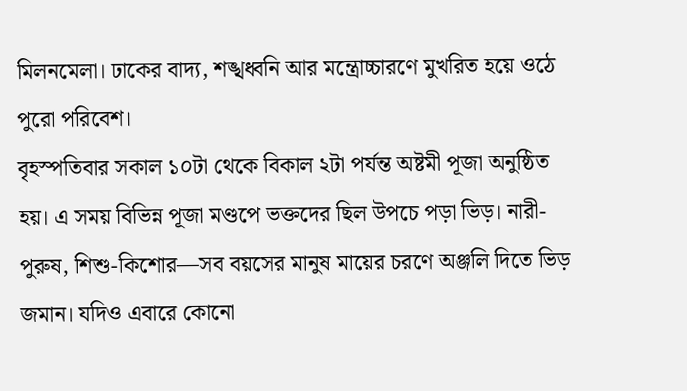মিলনমেলা। ঢাকের বাদ্য, শঙ্খধ্বনি আর মন্ত্রোচ্চারণে মুখরিত হয়ে ওঠে পুরো পরিবেশ।
বৃহস্পতিবার সকাল ১০টা থেকে বিকাল ২টা পর্যন্ত অষ্টমী পূজা অনুষ্ঠিত হয়। এ সময় বিভিন্ন পূজা মণ্ডপে ভক্তদের ছিল উপচে পড়া ভিড়। নারী-পুরুষ, শিশু-কিশোর—সব বয়সের মানুষ মায়ের চরণে অঞ্জলি দিতে ভিড় জমান। যদিও এবারে কোনো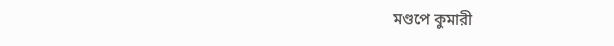মণ্ডপে কুমারী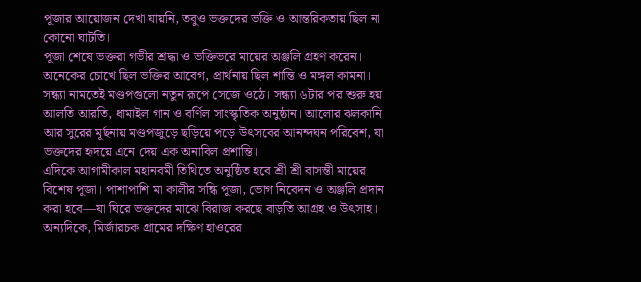পূজার আয়োজন দেখা যায়নি, তবুও ভক্তদের ভক্তি ও আন্তরিকতায় ছিল না কোনো ঘাটতি।
পূজা শেষে ভক্তরা গভীর শ্রদ্ধা ও ভক্তিভরে মায়ের অঞ্জলি গ্রহণ করেন। অনেকের চোখে ছিল ভক্তির আবেগ, প্রার্থনায় ছিল শান্তি ও মঙ্গল কামনা।
সন্ধ্যা নামতেই মণ্ডপগুলো নতুন রূপে সেজে ওঠে। সন্ধ্যা ৬টার পর শুরু হয় আলতি আরতি, ধামাইল গান ও বর্ণিল সাংস্কৃতিক অনুষ্ঠান। আলোর ঝলকানি আর সুরের মূর্ছনায় মণ্ডপজুড়ে ছড়িয়ে পড়ে উৎসবের আনন্দঘন পরিবেশ, যা ভক্তদের হৃদয়ে এনে দেয় এক অনাবিল প্রশান্তি।
এদিকে আগামীকাল মহানবমী তিথিতে অনুষ্ঠিত হবে শ্রী শ্রী বাসন্তী মায়ের বিশেষ পূজা। পাশাপাশি মা কালীর সন্ধি পূজা, ভোগ নিবেদন ও অঞ্জলি প্রদান করা হবে—যা ঘিরে ভক্তদের মাঝে বিরাজ করছে বাড়তি আগ্রহ ও উৎসাহ।
অন্যদিকে, মির্জারচক গ্রামের দক্ষিণ হাওরের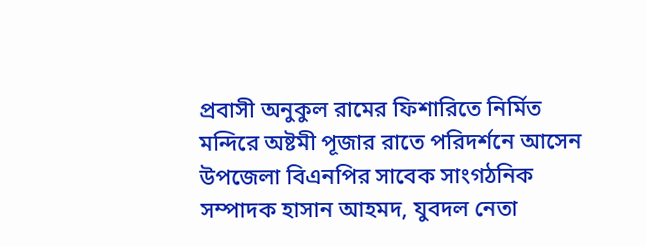প্রবাসী অনুকুল রামের ফিশারিতে নির্মিত মন্দিরে অষ্টমী পূজার রাতে পরিদর্শনে আসেন উপজেলা বিএনপির সাবেক সাংগঠনিক সম্পাদক হাসান আহমদ, যুবদল নেতা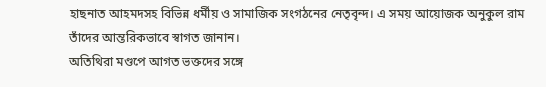হাছনাত আহমদসহ বিভিন্ন ধর্মীয় ও সামাজিক সংগঠনের নেতৃবৃন্দ। এ সময় আয়োজক অনুকুল রাম তাঁদের আন্তরিকভাবে স্বাগত জানান।
অতিথিরা মণ্ডপে আগত ভক্তদের সঙ্গে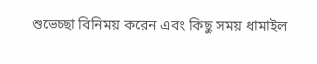শুভেচ্ছা বিনিময় করেন এবং কিছু সময় ধামাইল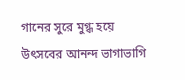গানের সুরে মুগ্ধ হয়ে উৎসবের আনন্দ ভাগাভাগি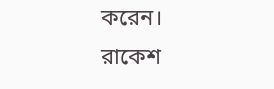করেন।
রাকেশ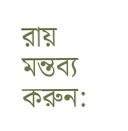রায়
মন্তব্য করুন: